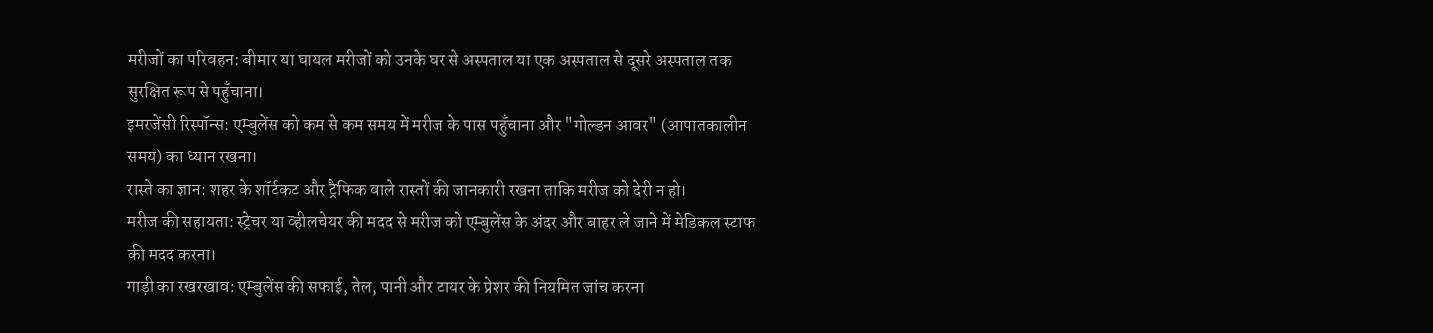मरीजों का परिवहन: बीमार या घायल मरीजों को उनके घर से अस्पताल या एक अस्पताल से दूसरे अस्पताल तक सुरक्षित रूप से पहुँचाना।
इमरजेंसी रिस्पॉन्स: एम्बुलेंस को कम से कम समय में मरीज के पास पहुँचाना और "गोल्डन आवर" (आपातकालीन समय) का ध्यान रखना।
रास्ते का ज्ञान: शहर के शॉर्टकट और ट्रैफिक वाले रास्तों की जानकारी रखना ताकि मरीज को देरी न हो।
मरीज की सहायता: स्ट्रेचर या व्हीलचेयर की मदद से मरीज को एम्बुलेंस के अंदर और बाहर ले जाने में मेडिकल स्टाफ की मदद करना।
गाड़ी का रखरखाव: एम्बुलेंस की सफाई, तेल, पानी और टायर के प्रेशर की नियमित जांच करना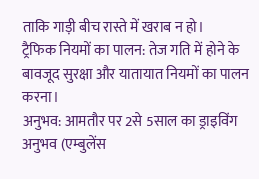ताकि गाड़ी बीच रास्ते में खराब न हो।
ट्रैफिक नियमों का पालन: तेज गति में होने के बावजूद सुरक्षा और यातायात नियमों का पालन करना।
अनुभव: आमतौर पर 2से 5साल का ड्राइविंग अनुभव (एम्बुलेंस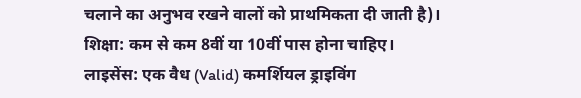चलाने का अनुभव रखने वालों को प्राथमिकता दी जाती है)।
शिक्षा: कम से कम 8वीं या 10वीं पास होना चाहिए।
लाइसेंस: एक वैध (Valid) कमर्शियल ड्राइविंग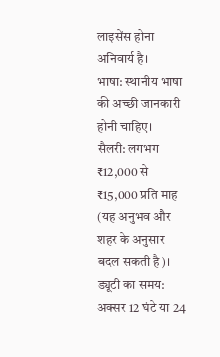लाइसेंस होना अनिवार्य है।
भाषा: स्थानीय भाषा की अच्छी जानकारी होनी चाहिए।
सैलरी: लगभग ₹12,000 से ₹15,000 प्रति माह (यह अनुभव और शहर के अनुसार बदल सकती है)।
ड्यूटी का समय: अक्सर 12 घंटे या 24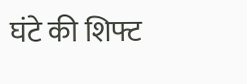घंटे की शिफ्ट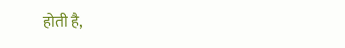होती है,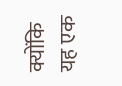क्योंकि यह एक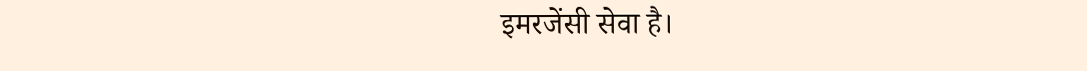इमरजेंसी सेवा है।